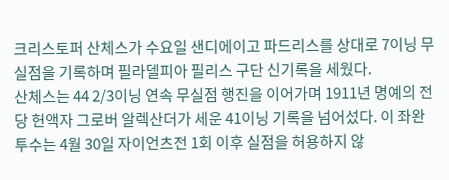크리스토퍼 산체스가 수요일 샌디에이고 파드리스를 상대로 7이닝 무실점을 기록하며 필라델피아 필리스 구단 신기록을 세웠다.
산체스는 44 2/3이닝 연속 무실점 행진을 이어가며 1911년 명예의 전당 헌액자 그로버 알렉산더가 세운 41이닝 기록을 넘어섰다. 이 좌완 투수는 4월 30일 자이언츠전 1회 이후 실점을 허용하지 않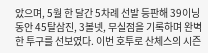았으며, 5월 한 달간 5차례 선발 등판해 39이닝 동안 45탈삼진, 3볼넷, 무실점을 기록하며 완벽한 투구를 선보였다. 이번 호투로 산체스의 시즌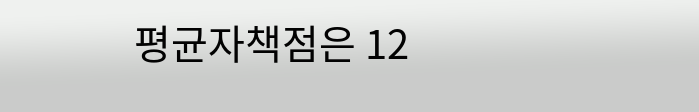평균자책점은 12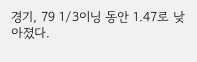경기, 79 1/3이닝 동안 1.47로 낮아졌다.